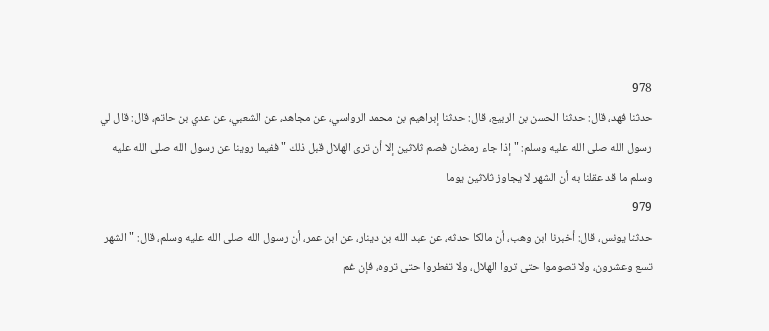978
حدثنا فهد، قال: حدثنا الحسن بن الربيع، قال: حدثنا إبراهيم بن محمد الرواسي، عن مجاهد، عن الشعبي، عن عدي بن حاتم، قال: قال لي رسول الله صلى الله عليه وسلم: " إذا جاء رمضان فصم ثلاثين إلا أن ترى الهلال قبل ذلك " ففيما روينا عن رسول الله صلى الله عليه وسلم ما قد عقلنا به أن الشهر لا يجاوز ثلاثين يوما
979
حدثنا يونس، قال: أخبرنا ابن وهب، أن مالكا حدثه، عن عبد الله بن دينار، عن ابن عمر، أن رسول الله صلى الله عليه وسلم، قال: " الشهر تسع وعشرون، ولا تصوموا حتى تروا الهلال، ولا تفطروا حتى تروه، فإن غم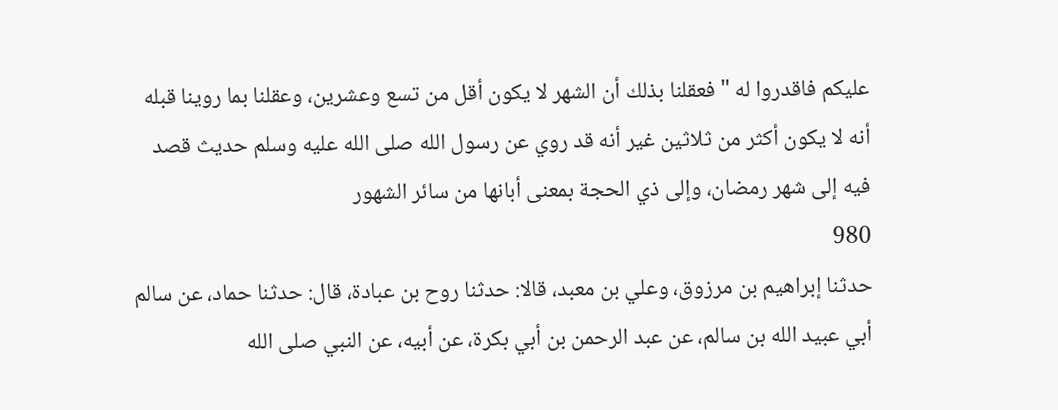عليكم فاقدروا له " فعقلنا بذلك أن الشهر لا يكون أقل من تسع وعشرين، وعقلنا بما روينا قبله أنه لا يكون أكثر من ثلاثين غير أنه قد روي عن رسول الله صلى الله عليه وسلم حديث قصد فيه إلى شهر رمضان، وإلى ذي الحجة بمعنى أبانها من سائر الشهور
980
حدثنا إبراهيم بن مرزوق، وعلي بن معبد، قالا: حدثنا روح بن عبادة، قال: حدثنا حماد، عن سالم أبي عبيد الله بن سالم، عن عبد الرحمن بن أبي بكرة، عن أبيه، عن النبي صلى الله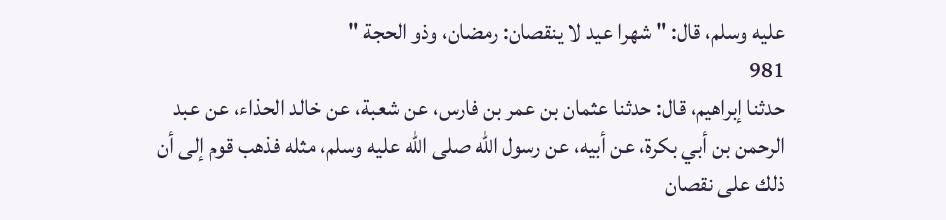عليه وسلم، قال: " شهرا عيد لا ينقصان: رمضان، وذو الحجة "
981
حدثنا إبراهيم، قال: حدثنا عثمان بن عمر بن فارس، عن شعبة، عن خالد الحذاء، عن عبد الرحمن بن أبي بكرة، عن أبيه، عن رسول الله صلى الله عليه وسلم، مثله فذهب قوم إلى أن ذلك على نقصان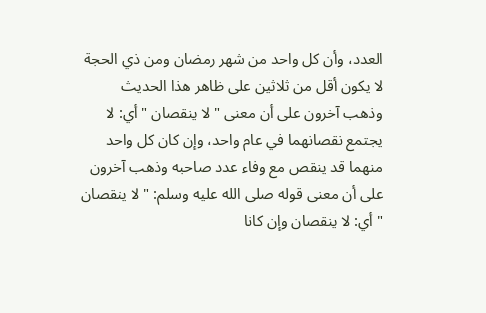العدد، وأن كل واحد من شهر رمضان ومن ذي الحجة لا يكون أقل من ثلاثين على ظاهر هذا الحديث
وذهب آخرون على أن معنى " لا ينقصان " أي: لا يجتمع نقصانهما في عام واحد، وإن كان كل واحد منهما قد ينقص مع وفاء عدد صاحبه وذهب آخرون على أن معنى قوله صلى الله عليه وسلم: " لا ينقصان " أي: لا ينقصان وإن كانا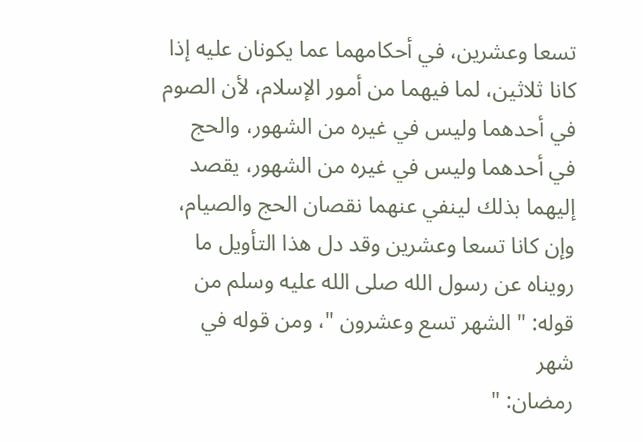تسعا وعشرين، في أحكامهما عما يكونان عليه إذا كانا ثلاثين، لما فيهما من أمور الإسلام، لأن الصوم في أحدهما وليس في غيره من الشهور، والحج في أحدهما وليس في غيره من الشهور، يقصد إليهما بذلك لينفي عنهما نقصان الحج والصيام، وإن كانا تسعا وعشرين وقد دل هذا التأويل ما رويناه عن رسول الله صلى الله عليه وسلم من قوله: " الشهر تسع وعشرون "، ومن قوله في شهر
رمضان: "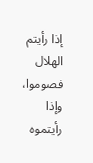إذا رأيتم الهلال فصوموا، وإذا رأيتموه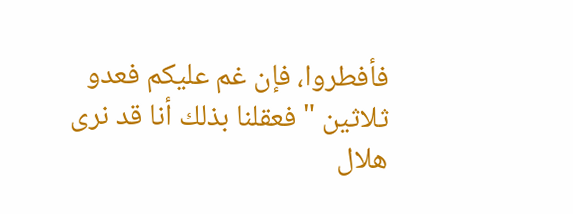فأفطروا، فإن غم عليكم فعدو ثلاثين " فعقلنا بذلك أنا قد نرى هلال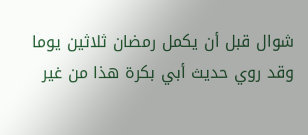شوال قبل أن يكمل رمضان ثلاثين يوما وقد روي حديث أبي بكرة هذا من غير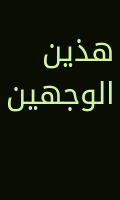هذين الوجهين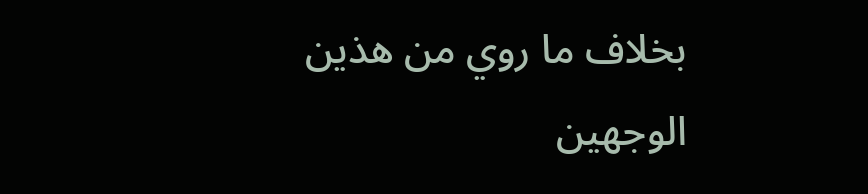بخلاف ما روي من هذين الوجهين